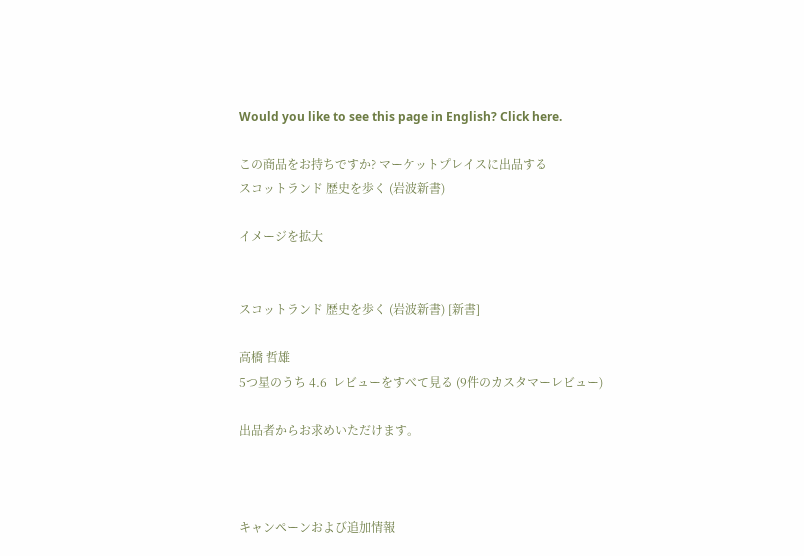Would you like to see this page in English? Click here.

この商品をお持ちですか? マーケットプレイスに出品する
スコットランド 歴史を歩く (岩波新書)

イメージを拡大


スコットランド 歴史を歩く (岩波新書) [新書]

高橋 哲雄
5つ星のうち 4.6  レビューをすべて見る (9件のカスタマーレビュー)

出品者からお求めいただけます。



キャンペーンおよび追加情報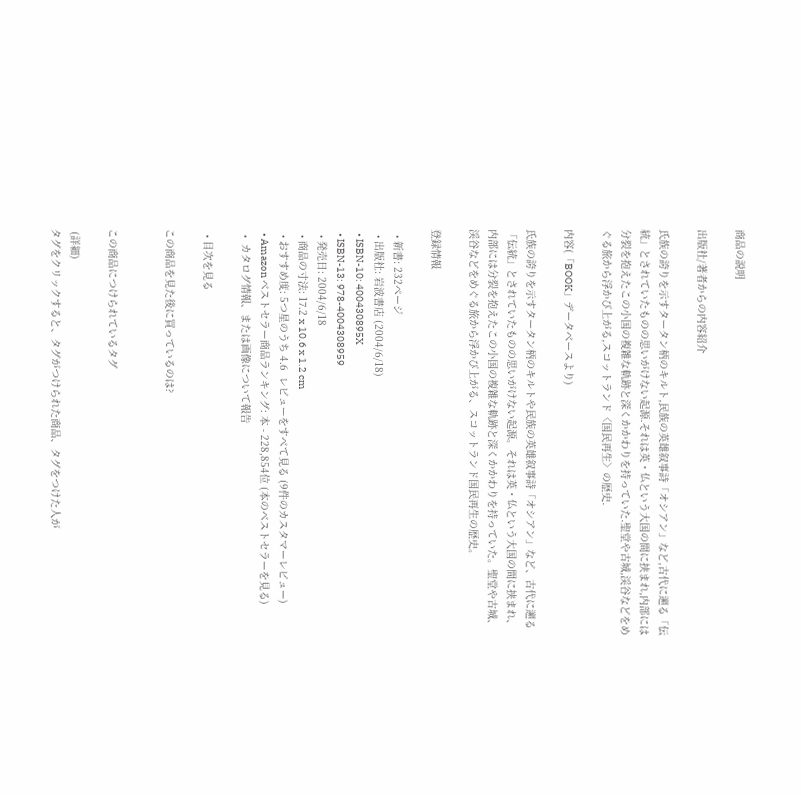商品の説明

出版社/著者からの内容紹介

氏族の誇りを示すタータン柄のキルト,民族の英雄叙事詩「オシアン」など,古代に遡る「伝統」とされていたものの思いがけない起源.それは英・仏という大国の間に挟まれ,内部には分裂を抱えたこの小国の複雑な軌跡と深くかかわりを持っていた.聖堂や古城,渓谷などをめぐる旅から浮かび上がる,スコットランド〈国民再生〉の歴史.

内容(「BOOK」データベースより)

氏族の誇りを示すタータン柄のキルトや民族の英雄叙事詩「オシアン」など、古代に遡る「伝統」とされていたものの思いがけない起源。それは英・仏という大国の間に挟まれ、内部には分裂を抱えたこの小国の複雑な軌跡と深くかかわりを持っていた。聖堂や古城、渓谷などをめぐる旅から浮かび上がる、スコットランド国民再生の歴史。

登録情報

  • 新書: 232ページ
  • 出版社: 岩波書店 (2004/6/18)
  • ISBN-10: 400430895X
  • ISBN-13: 978-4004308959
  • 発売日: 2004/6/18
  • 商品の寸法: 17.2 x 10.6 x 1.2 cm
  • おすすめ度: 5つ星のうち 4.6  レビューをすべて見る (9件のカスタマーレビュー)
  • Amazon ベストセラー商品ランキング: 本 - 228,854位 (本のベストセラーを見る)
  •  カタログ情報、または画像について報告

  • 目次を見る

この商品を見た後に買っているのは?


この商品につけられているタグ

 (詳細)
タグをクリックすると、タグがつけられた商品、タグをつけた人が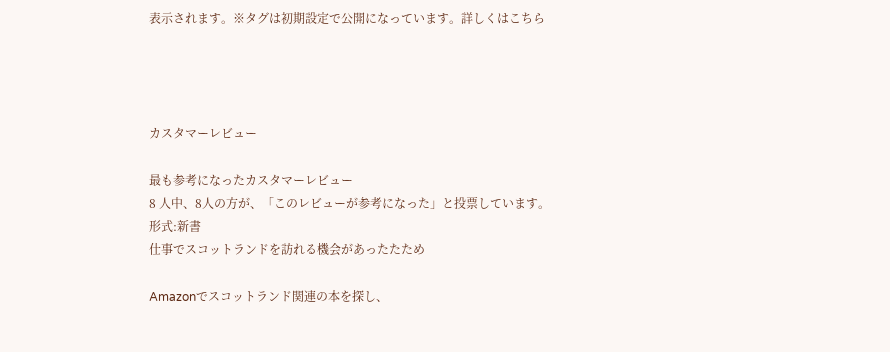表示されます。※タグは初期設定で公開になっています。詳しくはこちら




カスタマーレビュー

最も参考になったカスタマーレビュー
8 人中、8人の方が、「このレビューが参考になった」と投票しています。
形式:新書
仕事でスコットランドを訪れる機会があったたため

Amazonでスコットランド関連の本を探し、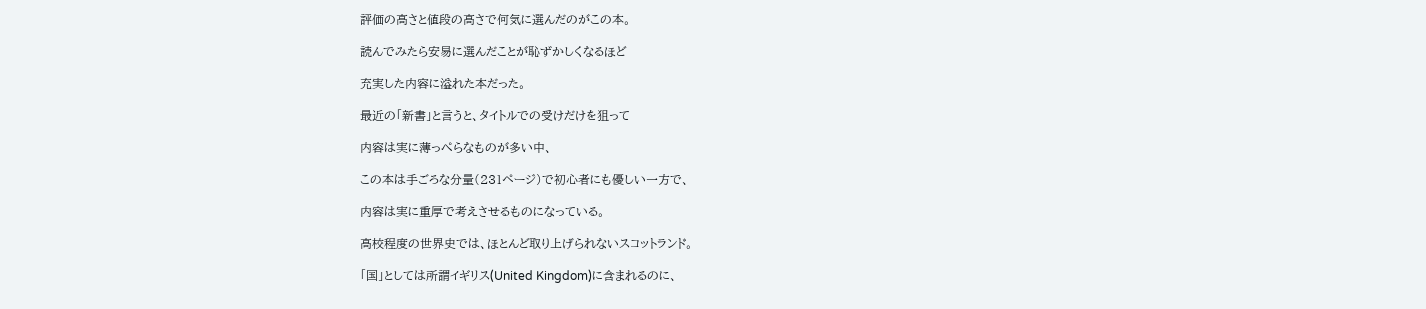評価の高さと値段の高さで何気に選んだのがこの本。

読んでみたら安易に選んだことが恥ずかしくなるほど

充実した内容に溢れた本だった。

最近の「新書」と言うと、タイトルでの受けだけを狙って

内容は実に薄っぺらなものが多い中、

この本は手ごろな分量(231ページ)で初心者にも優しい一方で、

内容は実に重厚で考えさせるものになっている。

高校程度の世界史では、ほとんど取り上げられないスコットランド。

「国」としては所謂イギリス(United Kingdom)に含まれるのに、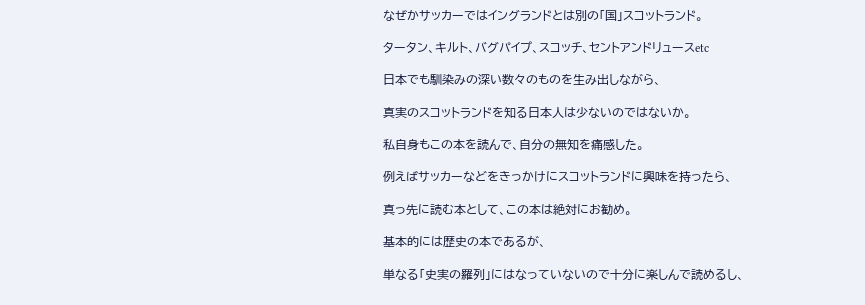なぜかサッカーではイングランドとは別の「国」スコットランド。

タータン、キルト、バグパイプ、スコッチ、セントアンドリュースetc

日本でも馴染みの深い数々のものを生み出しながら、

真実のスコットランドを知る日本人は少ないのではないか。

私自身もこの本を読んで、自分の無知を痛感した。

例えばサッカーなどをきっかけにスコットランドに興味を持ったら、

真っ先に読む本として、この本は絶対にお勧め。

基本的には歴史の本であるが、

単なる「史実の羅列」にはなっていないので十分に楽しんで読めるし、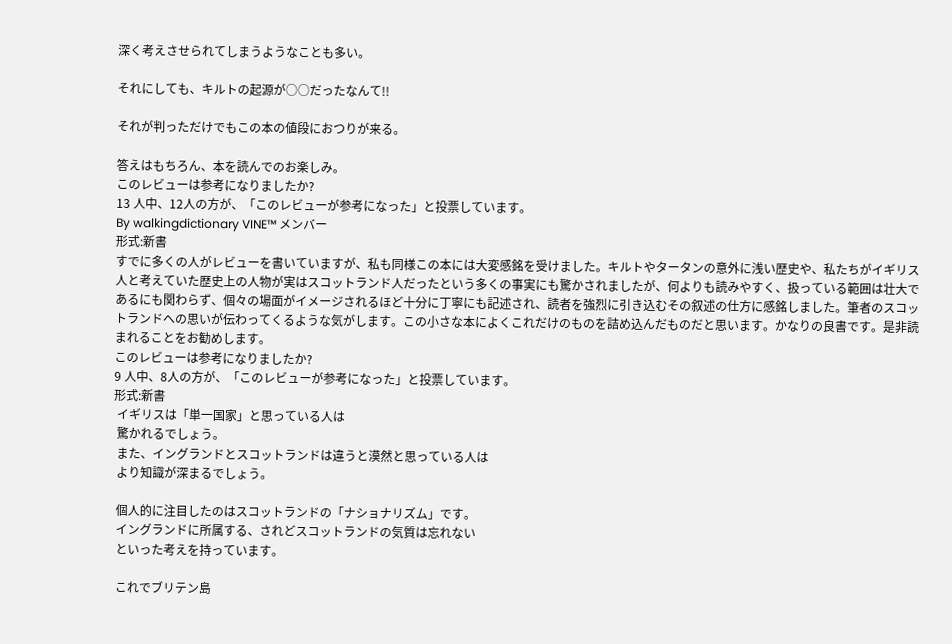深く考えさせられてしまうようなことも多い。

それにしても、キルトの起源が○○だったなんて!!

それが判っただけでもこの本の値段におつりが来る。

答えはもちろん、本を読んでのお楽しみ。
このレビューは参考になりましたか?
13 人中、12人の方が、「このレビューが参考になった」と投票しています。
By walkingdictionary VINE™ メンバー
形式:新書
すでに多くの人がレビューを書いていますが、私も同様この本には大変感銘を受けました。キルトやタータンの意外に浅い歴史や、私たちがイギリス人と考えていた歴史上の人物が実はスコットランド人だったという多くの事実にも驚かされましたが、何よりも読みやすく、扱っている範囲は壮大であるにも関わらず、個々の場面がイメージされるほど十分に丁寧にも記述され、読者を強烈に引き込むその叙述の仕方に感銘しました。筆者のスコットランドへの思いが伝わってくるような気がします。この小さな本によくこれだけのものを詰め込んだものだと思います。かなりの良書です。是非読まれることをお勧めします。
このレビューは参考になりましたか?
9 人中、8人の方が、「このレビューが参考になった」と投票しています。
形式:新書
 イギリスは「単一国家」と思っている人は
 驚かれるでしょう。
 また、イングランドとスコットランドは違うと漠然と思っている人は
 より知識が深まるでしょう。

 個人的に注目したのはスコットランドの「ナショナリズム」です。
 イングランドに所属する、されどスコットランドの気質は忘れない
 といった考えを持っています。

 これでブリテン島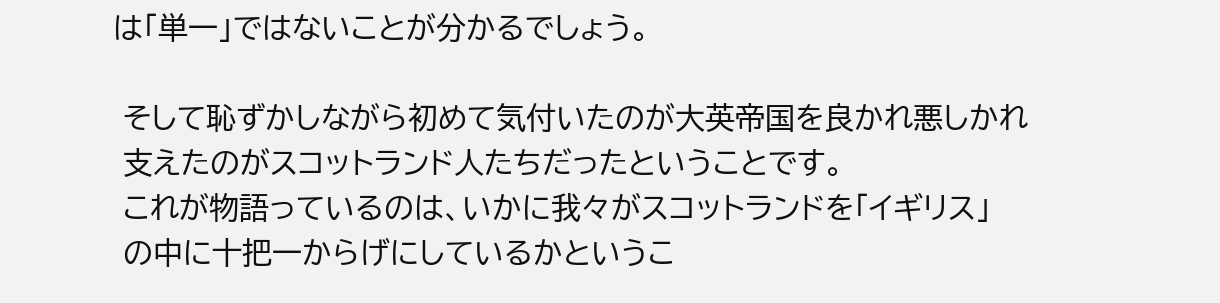は「単一」ではないことが分かるでしょう。

 そして恥ずかしながら初めて気付いたのが大英帝国を良かれ悪しかれ
 支えたのがスコットランド人たちだったということです。
 これが物語っているのは、いかに我々がスコットランドを「イギリス」
 の中に十把一からげにしているかというこ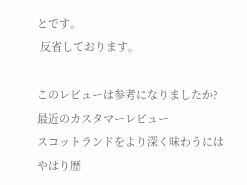とです。
 反省しております。

このレビューは参考になりましたか?
最近のカスタマーレビュー
スコットランドをより深く味わうにはやはり歴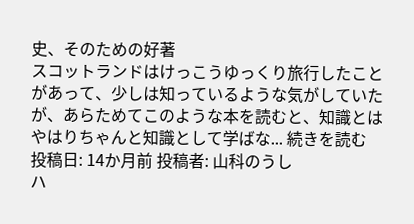史、そのための好著
スコットランドはけっこうゆっくり旅行したことがあって、少しは知っているような気がしていたが、あらためてこのような本を読むと、知識とはやはりちゃんと知識として学ばな... 続きを読む
投稿日: 14か月前 投稿者: 山科のうし
ハ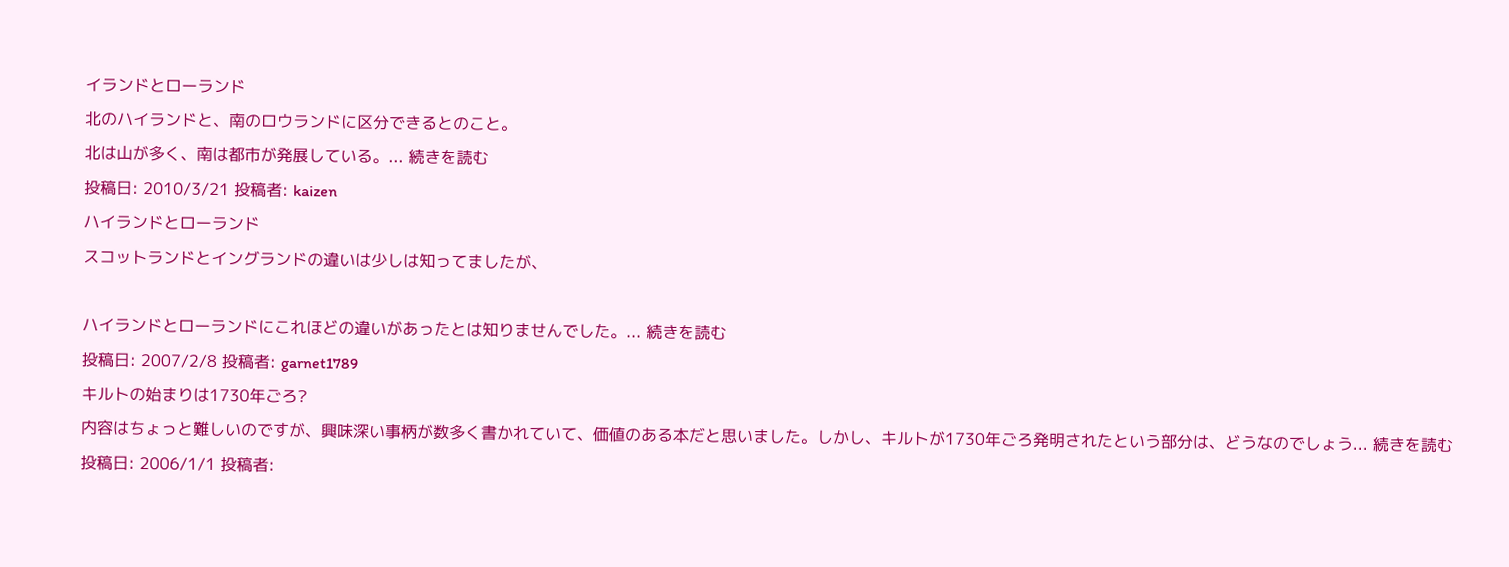イランドとローランド
北のハイランドと、南のロウランドに区分できるとのこと。
北は山が多く、南は都市が発展している。... 続きを読む
投稿日: 2010/3/21 投稿者: kaizen
ハイランドとローランド
スコットランドとイングランドの違いは少しは知ってましたが、

ハイランドとローランドにこれほどの違いがあったとは知りませんでした。... 続きを読む
投稿日: 2007/2/8 投稿者: garnet1789
キルトの始まりは1730年ごろ?
内容はちょっと難しいのですが、興味深い事柄が数多く書かれていて、価値のある本だと思いました。しかし、キルトが1730年ごろ発明されたという部分は、どうなのでしょう... 続きを読む
投稿日: 2006/1/1 投稿者: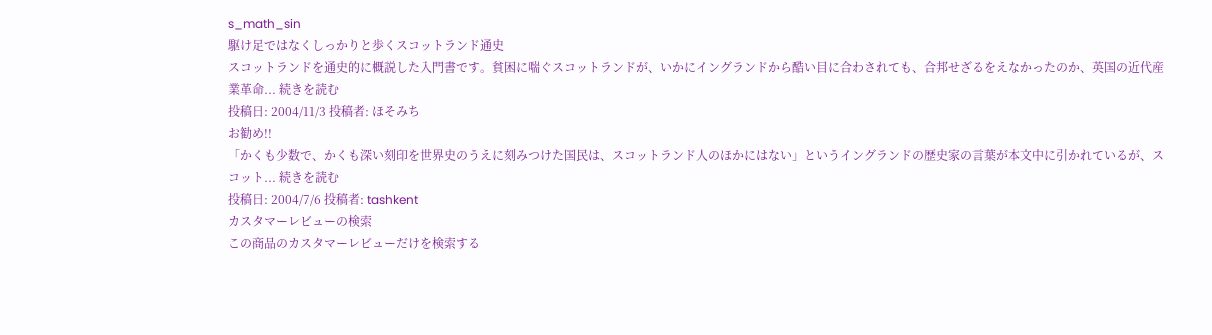s_math_sin
駆け足ではなくしっかりと歩くスコットランド通史
スコットランドを通史的に概説した入門書です。貧困に喘ぐスコットランドが、いかにイングランドから酷い目に合わされても、合邦せざるをえなかったのか、英国の近代産業革命... 続きを読む
投稿日: 2004/11/3 投稿者: ほそみち
お勧め!!
「かくも少数で、かくも深い刻印を世界史のうえに刻みつけた国民は、スコットランド人のほかにはない」というイングランドの歴史家の言葉が本文中に引かれているが、スコット... 続きを読む
投稿日: 2004/7/6 投稿者: tashkent
カスタマーレビューの検索
この商品のカスタマーレビューだけを検索する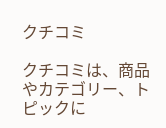クチコミ

クチコミは、商品やカテゴリー、トピックに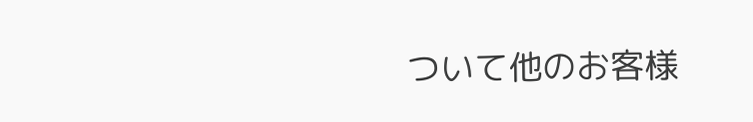ついて他のお客様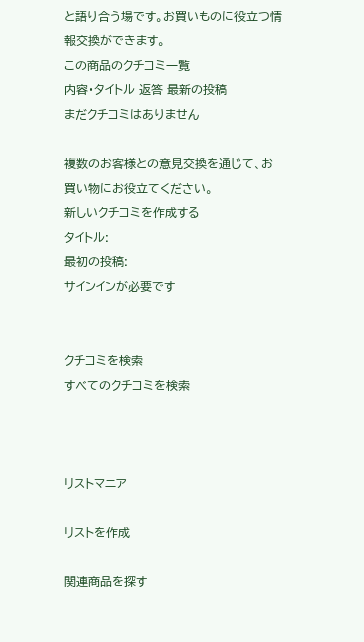と語り合う場です。お買いものに役立つ情報交換ができます。
この商品のクチコミ一覧
内容・タイトル 返答 最新の投稿
まだクチコミはありません

複数のお客様との意見交換を通じて、お買い物にお役立てください。
新しいクチコミを作成する
タイトル:
最初の投稿:
サインインが必要です


クチコミを検索
すべてのクチコミを検索



リストマニア

リストを作成

関連商品を探す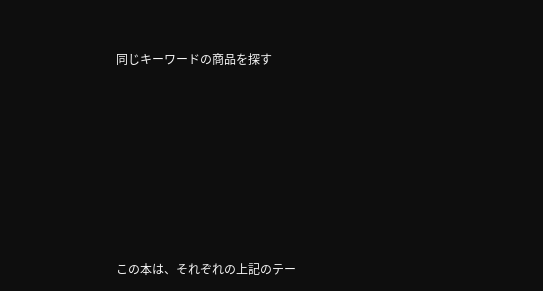同じキーワードの商品を探す








この本は、それぞれの上記のテー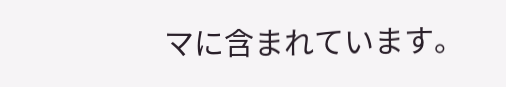マに含まれています。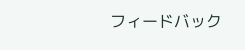フィードバック